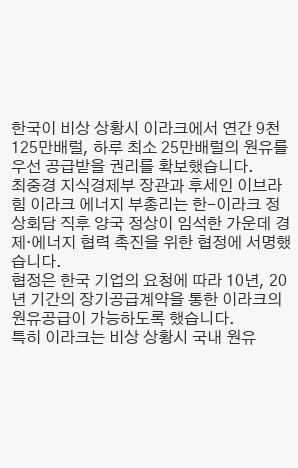한국이 비상 상황시 이라크에서 연간 9천125만배럴, 하루 최소 25만배럴의 원유를 우선 공급받을 권리를 확보했습니다.
최중경 지식경제부 장관과 후세인 이브라힘 이라크 에너지 부총리는 한-이라크 정상회담 직후 양국 정상이 임석한 가운데 경제·에너지 협력 촉진을 위한 협정에 서명했습니다.
협정은 한국 기업의 요청에 따라 10년, 20년 기간의 장기공급계약을 통한 이라크의 원유공급이 가능하도록 했습니다.
특히 이라크는 비상 상황시 국내 원유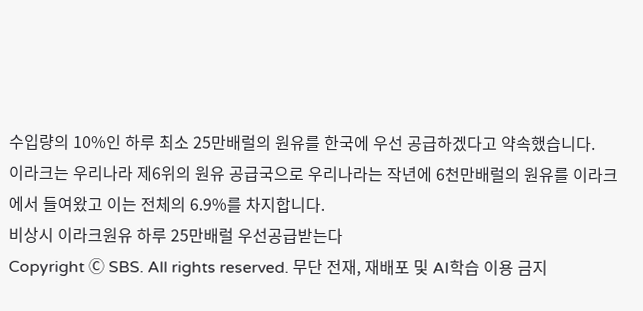수입량의 10%인 하루 최소 25만배럴의 원유를 한국에 우선 공급하겠다고 약속했습니다.
이라크는 우리나라 제6위의 원유 공급국으로 우리나라는 작년에 6천만배럴의 원유를 이라크에서 들여왔고 이는 전체의 6.9%를 차지합니다.
비상시 이라크원유 하루 25만배럴 우선공급받는다
Copyright Ⓒ SBS. All rights reserved. 무단 전재, 재배포 및 AI학습 이용 금지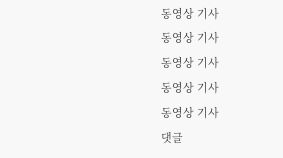동영상 기사
동영상 기사
동영상 기사
동영상 기사
동영상 기사
댓글